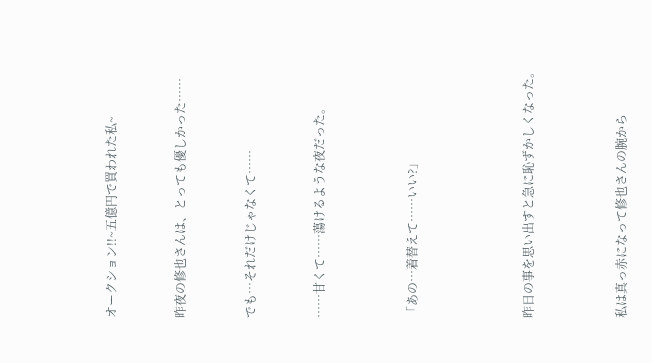オークション!!~五億円で買われた私~


昨夜の修也さんは、とっても優しかった……


でも…それだけじゃなくて……


……甘くて……蕩けるような夜だった。



「あの…着替えて……いい?」




昨日の事を思い出すと急に恥ずかしくなった。



私は真っ赤になって修也さんの腕から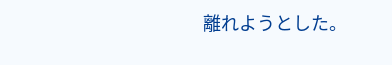離れようとした。